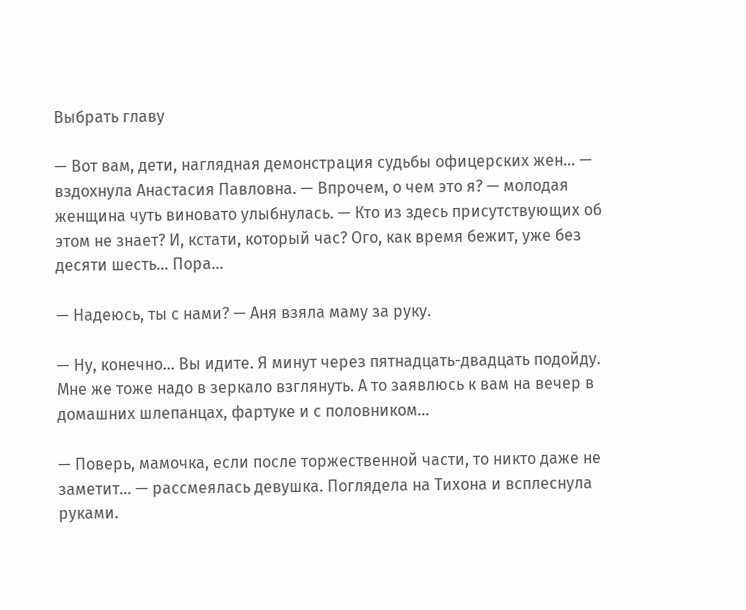Выбрать главу

— Вот вам, дети, наглядная демонстрация судьбы офицерских жен… — вздохнула Анастасия Павловна. — Впрочем, о чем это я? — молодая женщина чуть виновато улыбнулась. — Кто из здесь присутствующих об этом не знает? И, кстати, который час? Ого, как время бежит, уже без десяти шесть… Пора…

— Надеюсь, ты с нами? — Аня взяла маму за руку.

— Ну, конечно… Вы идите. Я минут через пятнадцать-двадцать подойду. Мне же тоже надо в зеркало взглянуть. А то заявлюсь к вам на вечер в домашних шлепанцах, фартуке и с половником…

— Поверь, мамочка, если после торжественной части, то никто даже не заметит… — рассмеялась девушка. Поглядела на Тихона и всплеснула руками.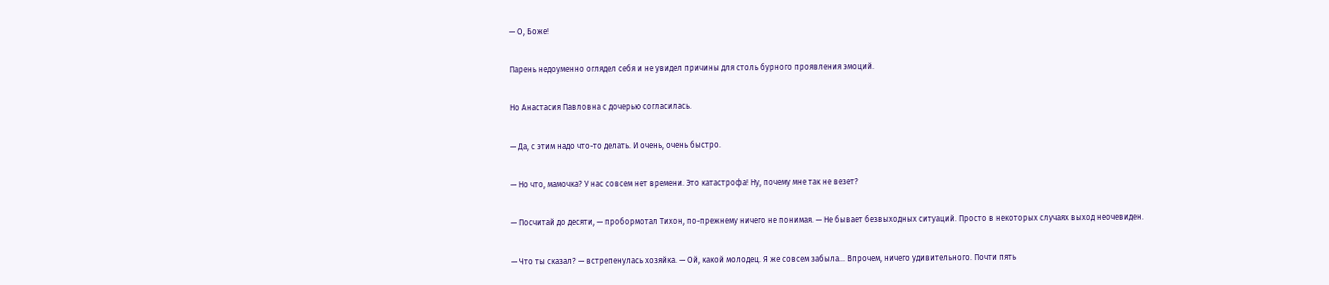— О, Боже!

Парень недоуменно оглядел себя и не увидел причины для столь бурного проявления эмоций.

Но Анастасия Павловна с дочерью согласилась.

— Да, с этим надо что-то делать. И очень, очень быстро.

— Но что, мамочка? У нас совсем нет времени. Это катастрофа! Ну, почему мне так не везет?

— Посчитай до десяти, — пробормотал Тихон, по-прежнему ничего не понимая. — Не бывает безвыходных ситуаций. Просто в некоторых случаях выход неочевиден.

— Что ты сказал? — встрепенулась хозяйка. — Ой, какой молодец. Я же совсем забыла... Впрочем, ничего удивительного. Почти пять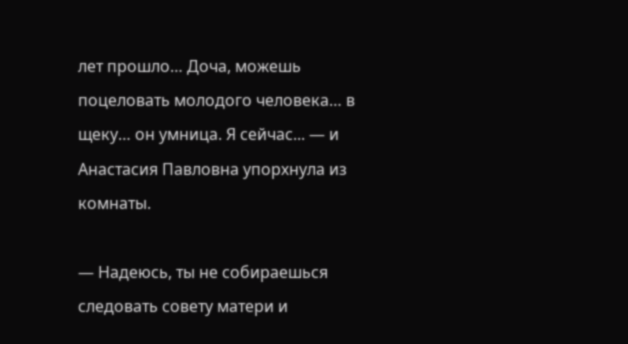лет прошло… Доча, можешь поцеловать молодого человека… в щеку… он умница. Я сейчас... — и Анастасия Павловна упорхнула из комнаты.

— Надеюсь, ты не собираешься следовать совету матери и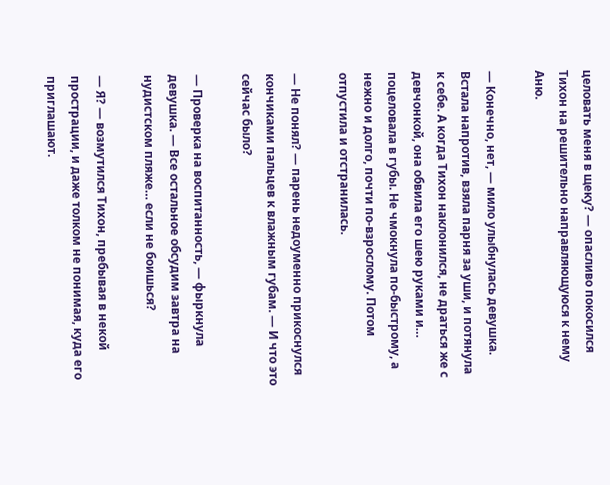целовать меня в щеку? — опасливо покосился Тихон на решительно направляющуюся к нему Аню.

— Конечно, нет, — мило улыбнулась девушка. Встала напротив, взяла парня за уши, и потянула к себе. А когда Тихон наклонился, не драться же с девчонкой, она обвила его шею руками и… поцеловала в губы. Не чмокнула по-быстрому, а нежно и долго, почти по-взрослому. Потом отпустила и отстранилась.

— Не понял? — парень недоуменно прикоснулся кончиками пальцев к влажным губам. — И что это сейчас было?

— Проверка на воспитанность, — фыркнула девушка. — Все остальное обсудим завтра на нудистском пляже… если не боишься?

— Я? — возмутился Тихон, пребывая в некой прострации, и даже толком не понимая, куда его приглашают.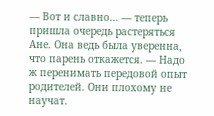— Вот и славно… — теперь пришла очередь растеряться Ане. Она ведь была уверенна, что парень откажется. — Надо ж перенимать передовой опыт родителей. Они плохому не научат.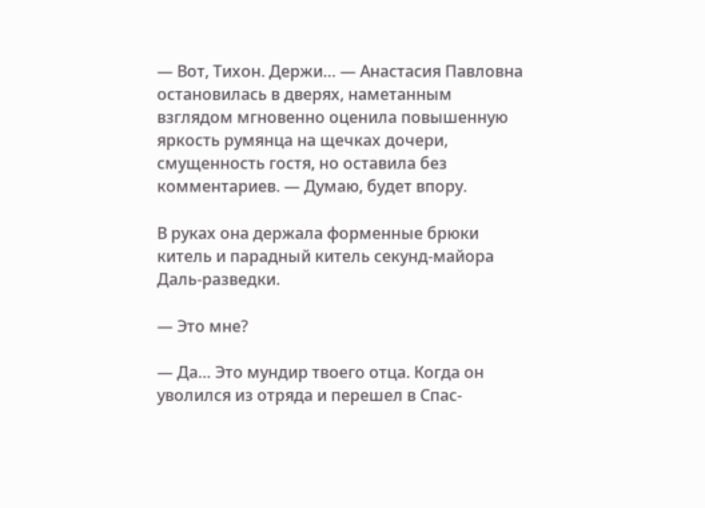— Вот, Тихон. Держи… — Анастасия Павловна остановилась в дверях, наметанным взглядом мгновенно оценила повышенную яркость румянца на щечках дочери, смущенность гостя, но оставила без комментариев. — Думаю, будет впору.

В руках она держала форменные брюки китель и парадный китель секунд-майора Даль-разведки.

— Это мне?

— Да… Это мундир твоего отца. Когда он уволился из отряда и перешел в Спас-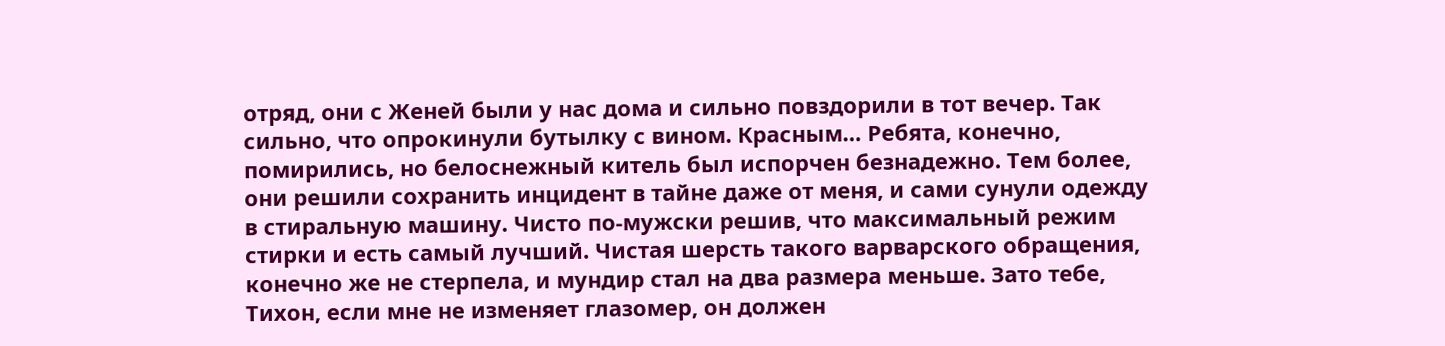отряд, они с Женей были у нас дома и сильно повздорили в тот вечер. Так сильно, что опрокинули бутылку с вином. Красным… Ребята, конечно, помирились, но белоснежный китель был испорчен безнадежно. Тем более, они решили сохранить инцидент в тайне даже от меня, и сами сунули одежду в стиральную машину. Чисто по-мужски решив, что максимальный режим стирки и есть самый лучший. Чистая шерсть такого варварского обращения, конечно же не стерпела, и мундир стал на два размера меньше. Зато тебе, Тихон, если мне не изменяет глазомер, он должен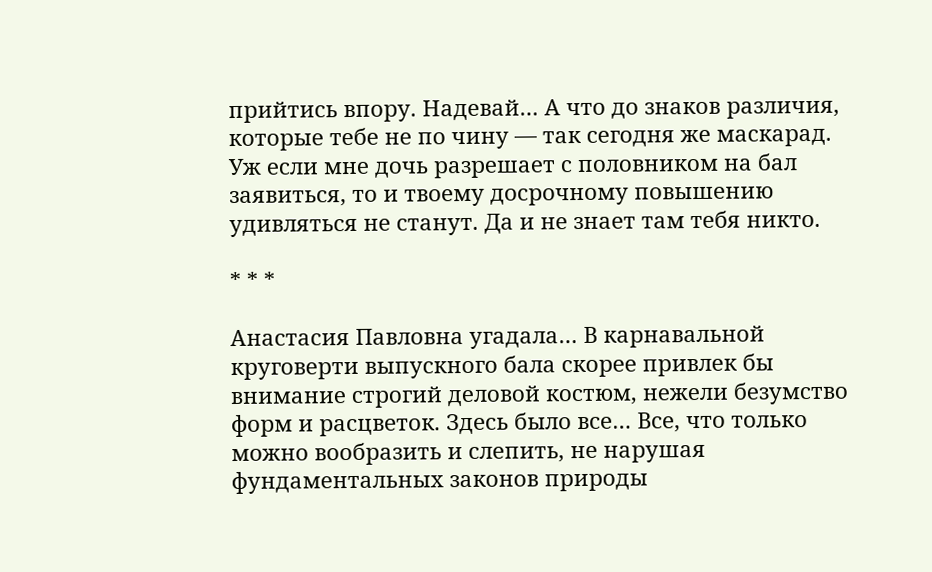прийтись впору. Надевай… А что до знаков различия, которые тебе не по чину — так сегодня же маскарад. Уж если мне дочь разрешает с половником на бал заявиться, то и твоему досрочному повышению удивляться не станут. Да и не знает там тебя никто.

* * *

Анастасия Павловна угадала… В карнавальной круговерти выпускного бала скорее привлек бы внимание строгий деловой костюм, нежели безумство форм и расцветок. Здесь было все… Все, что только можно вообразить и слепить, не нарушая фундаментальных законов природы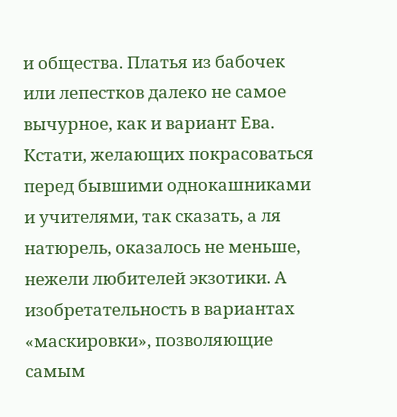и общества. Платья из бабочек или лепестков далеко не самое вычурное, как и вариант Ева. Кстати, желающих покрасоваться перед бывшими однокашниками и учителями, так сказать, а ля натюрель, оказалось не меньше, нежели любителей экзотики. А изобретательность в вариантах «маскировки», позволяющие самым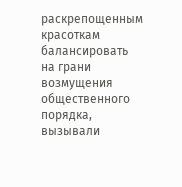раскрепощенным красоткам балансировать на грани возмущения общественного порядка, вызывали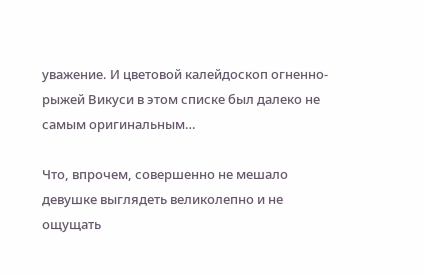уважение. И цветовой калейдоскоп огненно-рыжей Викуси в этом списке был далеко не самым оригинальным…

Что, впрочем, совершенно не мешало девушке выглядеть великолепно и не ощущать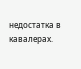недостатка в кавалерах.